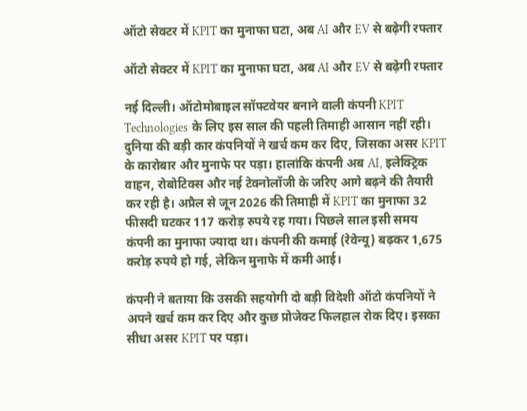ऑटो सेक्टर में KPIT का मुनाफा घटा, अब AI और EV से बढ़ेगी रफ्तार

ऑटो सेक्टर में KPIT का मुनाफा घटा, अब AI और EV से बढ़ेगी रफ्तार

नई दिल्ली। ऑटोमोबाइल सॉफ्टवेयर बनाने वाली कंपनी KPIT Technologies के लिए इस साल की पहली तिमाही आसान नहीं रही। दुनिया की बड़ी कार कंपनियों ने खर्च कम कर दिए, जिसका असर KPIT के कारोबार और मुनाफे पर पड़ा। हालांकि कंपनी अब AI, इलेक्ट्रिक वाहन, रोबोटिक्स और नई टेक्नोलॉजी के जरिए आगे बढ़ने की तैयारी कर रही है। अप्रैल से जून 2026 की तिमाही में KPIT का मुनाफा 32 फीसदी घटकर 117 करोड़ रुपये रह गया। पिछले साल इसी समय कंपनी का मुनाफा ज्यादा था। कंपनी की कमाई (रेवेन्यू) बढ़कर 1,675 करोड़ रुपये हो गई, लेकिन मुनाफे में कमी आई।

कंपनी ने बताया कि उसकी सहयोगी दो बड़ी विदेशी ऑटो कंपनियों ने अपने खर्च कम कर दिए और कुछ प्रोजेक्ट फिलहाल रोक दिए। इसका सीधा असर KPIT पर पड़ा।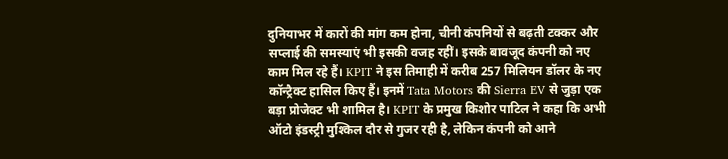दुनियाभर में कारों की मांग कम होना, चीनी कंपनियों से बढ़ती टक्कर और सप्लाई की समस्याएं भी इसकी वजह रहीं। इसके बावजूद कंपनी को नए काम मिल रहे हैं। KPIT ने इस तिमाही में करीब 257 मिलियन डॉलर के नए कॉन्ट्रैक्ट हासिल किए हैं। इनमें Tata Motors की Sierra EV से जुड़ा एक बड़ा प्रोजेक्ट भी शामिल है। KPIT के प्रमुख किशोर पाटिल ने कहा कि अभी ऑटो इंडस्ट्री मुश्किल दौर से गुजर रही है, लेकिन कंपनी को आने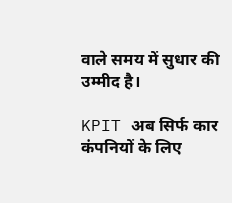वाले समय में सुधार की उम्मीद है।

KPIT अब सिर्फ कार कंपनियों के लिए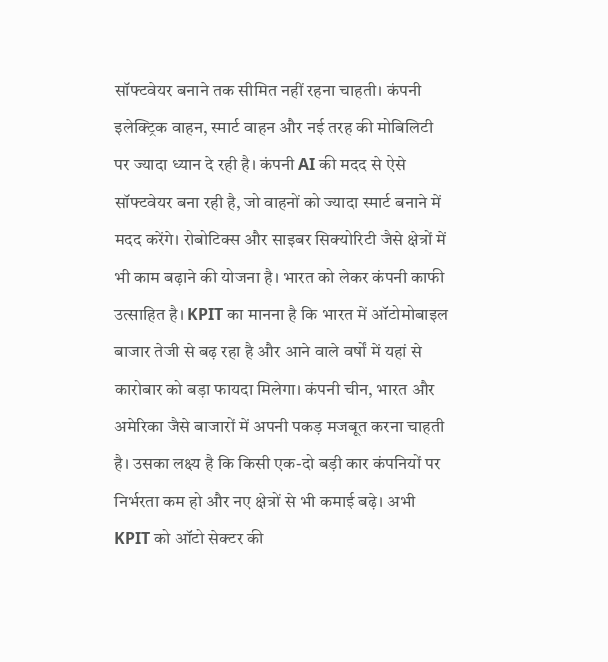सॉफ्टवेयर बनाने तक सीमित नहीं रहना चाहती। कंपनी इलेक्ट्रिक वाहन, स्मार्ट वाहन और नई तरह की मोबिलिटी पर ज्यादा ध्यान दे रही है। कंपनी AI की मदद से ऐसे सॉफ्टवेयर बना रही है, जो वाहनों को ज्यादा स्मार्ट बनाने में मदद करेंगे। रोबोटिक्स और साइबर सिक्योरिटी जैसे क्षेत्रों में भी काम बढ़ाने की योजना है। भारत को लेकर कंपनी काफी उत्साहित है। KPIT का मानना है कि भारत में ऑटोमोबाइल बाजार तेजी से बढ़ रहा है और आने वाले वर्षों में यहां से कारोबार को बड़ा फायदा मिलेगा। कंपनी चीन, भारत और अमेरिका जैसे बाजारों में अपनी पकड़ मजबूत करना चाहती है। उसका लक्ष्य है कि किसी एक-दो बड़ी कार कंपनियों पर निर्भरता कम हो और नए क्षेत्रों से भी कमाई बढ़े। अभी KPIT को ऑटो सेक्टर की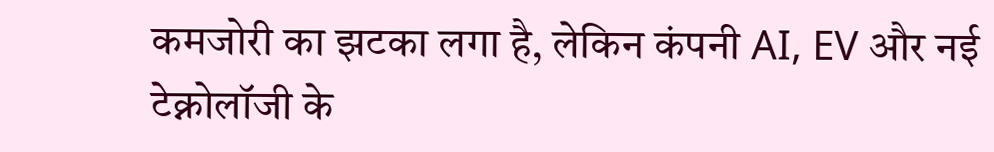कमजोरी का झटका लगा है, लेकिन कंपनी AI, EV और नई टेक्नोलॉजी के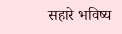सहारे भविष्य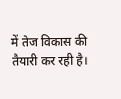में तेज विकास की तैयारी कर रही है।